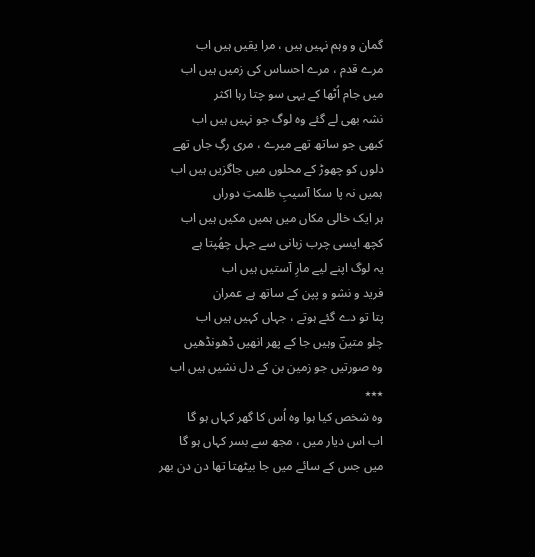گمان و وہم نہیں ہیں ، مرا یقیں ہیں اب
مرے قدم ، مرے احساس کی زمیں ہیں اب
میں جام اُٹھا کے یہی سو چتا رہا اکثر
نشہ بھی لے گئے وہ لوگ جو نہیں ہیں اب
کبھی جو ساتھ تھے میرے ، مری رگِ جاں تھے
دلوں کو چھوڑ کے محلوں میں جاگزیں ہیں اب
ہمیں نہ پا سکا آسیبِ ظلمتِ دوراں
ہر ایک خالی مکاں میں ہمیں مکیں ہیں اب
کچھ ایسی چرب زبانی سے جہل چھُپتا ہے
یہ لوگ اپنے لیے مارِ آستیں ہیں اب
فرید و نشو و پپن کے ساتھ ہے عمران
پتا تو دے گئے ہوتے ، جہاں کہیں ہیں اب
چلو متینؔ وہیں جا کے پھر انھیں ڈھونڈھیں
وہ صورتیں جو زمین بن کے دل نشیں ہیں اب
٭٭٭
وہ شخص کیا ہوا وہ اُس کا گھر کہاں ہو گا
اب اس دیار میں ، مجھ سے بسر کہاں ہو گا
میں جس کے سائے میں جا بیٹھتا تھا دن دن بھر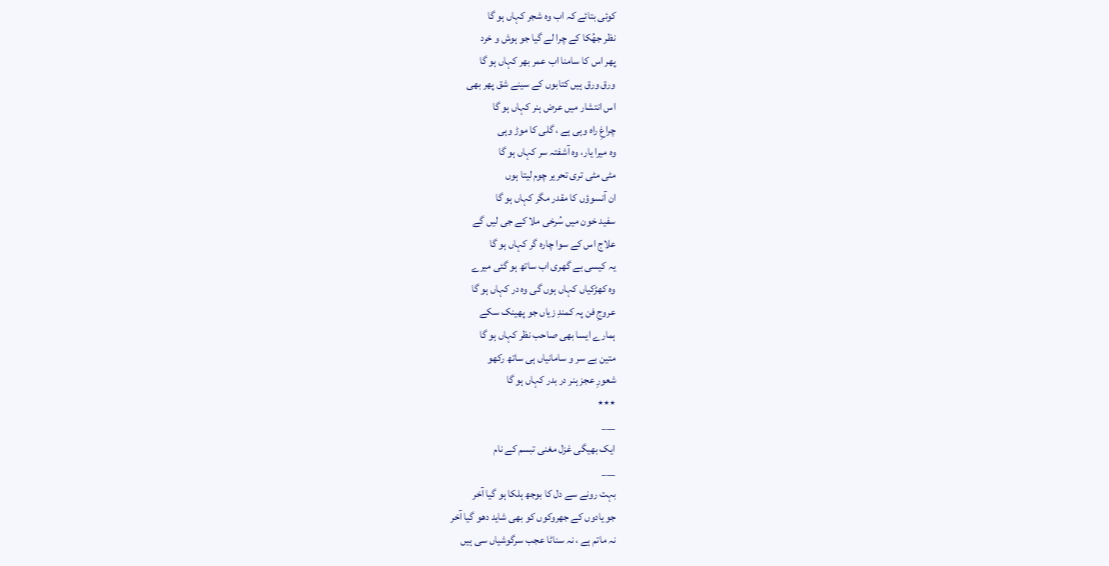کوئی بتائے کہ اب وہ شجر کہاں ہو گا
نظر جھُکا کے چرا لے گیا جو ہوش و خرد
پھر اس کا سامنا اب عمر بھر کہاں ہو گا
ورق ورق ہیں کتابوں کے سینے شق پھر بھی
اس انتشار میں عرض ہنر کہاں ہو گا
چراغِ راہ وہی ہے ، گلی کا موڑ وہی
وہ میرا یار، وہ آشفتہ سر کہاں ہو گا
مٹی مٹی تری تحریر چوم لیتا ہوں
ان آنسوؤں کا مقدر مگر کہاں ہو گا
سفید خون میں سُرخی ملا کے جی لیں گے
علاج اس کے سوا چارہ گر کہاں ہو گا
یہ کیسی بے گھری اب ساتھ ہو گئی میرے
وہ کھڑکیاں کہاں ہوں گی وہ در کہاں ہو گا
عروجِ فن پہ کمندِ زیاں جو پھینک سکے
ہمارے ایسا بھی صاحب نظر کہاں ہو گا
متین بے سر و سامانیاں ہی ساتھ رکھو
شعورِ عجز ہنر در بدر کہاں ہو گا
٭٭٭
___
ایک بھیگی غزل مغنی تبسم کے نام
___
بہت رونے سے دل کا بوجھ ہلکا ہو گیا آخر
جو یادوں کے جھروکوں کو بھی شاید دھو گیا آخر
نہ ماتم ہے ، نہ سناٹا عجب سرگوشیاں سی ہیں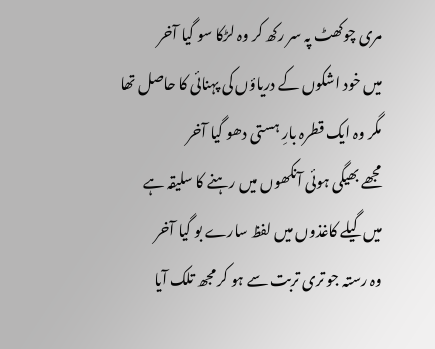مری چوکھٹ پہ سر رکھ کر وہ لڑکا سو گیا آخر
میں خود اشکوں کے دریاؤں کی پہنائی کا حاصل تھا
مگر وہ ایک قطرہ بارِ ہستی دھو گیا آخر
مجھے بھیگی ہوئی آنکھوں میں رہنے کا سلیقہ ہے
میں گیلے کاغذوں میں لفظ سارے بو گیا آخر
وہ رستہ جو تری تربت سے ہو کر مجھ تلک آیا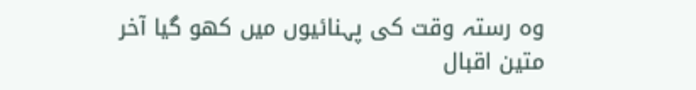وہ رستہ وقت کی پہنائیوں میں کھو گیا آخر
متین اقبال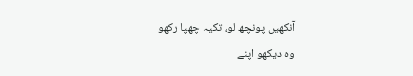آنکھیں پونچھ لو، تکیہ چھپا رکھو
وہ دیکھو اپنے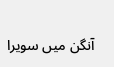آنگن میں سویرا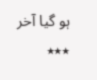ہو گیا آخر
٭٭٭